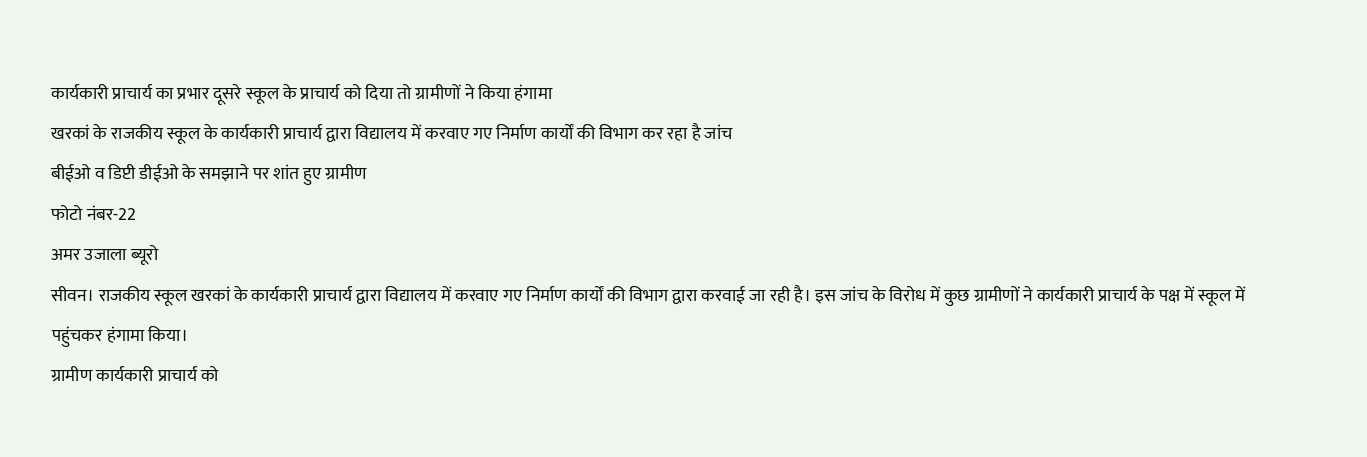कार्यकारी प्राचार्य का प्रभार दूसरे स्कूल के प्राचार्य को दिया तो ग्रामीणों ने किया हंगामा
खरकां के राजकीय स्कूल के कार्यकारी प्राचार्य द्वारा विद्यालय में करवाए गए निर्माण कार्यों की विभाग कर रहा है जांच
बीईओ व डिप्टी डीईओ के समझाने पर शांत हुए ग्रामीण
फोटो नंबर-22
अमर उजाला ब्यूरो
सीवन। राजकीय स्कूल खरकां के कार्यकारी प्राचार्य द्वारा विद्यालय में करवाए गए निर्माण कार्यों की विभाग द्वारा करवाई जा रही है। इस जांच के विरोध में कुछ ग्रामीणों ने कार्यकारी प्राचार्य के पक्ष में स्कूल में पहुंचकर हंगामा किया।
ग्रामीण कार्यकारी प्राचार्य को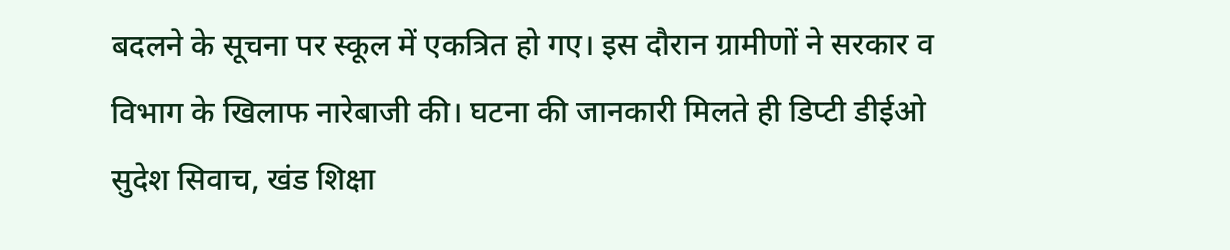बदलने के सूचना पर स्कूल में एकत्रित हो गए। इस दौरान ग्रामीणों ने सरकार व विभाग के खिलाफ नारेबाजी की। घटना की जानकारी मिलते ही डिप्टी डीईओ सुदेश सिवाच, खंड शिक्षा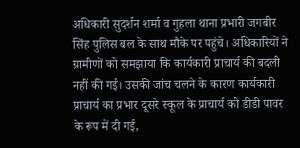अधिकारी सुदर्शन शर्मा व गुहला थाना प्रभारी जगबीर सिंह पुलिस बल के साथ मौके पर पहुंचे। अधिकारियों ने ग्रामीणों को समझाया कि कार्यकारी प्राचार्य की बदली नहीं की गई। उसकी जांच चलने के कारण कार्यकारी प्राचार्य का प्रभार दूसरे स्कूल के प्राचार्य को डीडी पावर के रूप में दी गई,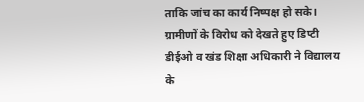ताकि जांच का कार्य निष्पक्ष हो सके। ग्रामीणों के विरोध को देखते हुए डिप्टी डीईओ व खंड शिक्षा अधिकारी ने विद्यालय के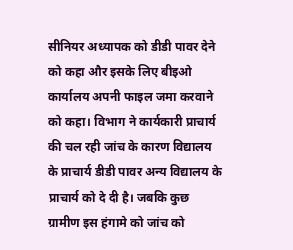सीनियर अध्यापक को डीडी पावर देने को कहा और इसके लिए बीइओ कार्यालय अपनी फाइल जमा करवाने को कहा। विभाग ने कार्यकारी प्राचार्य की चल रही जांच के कारण विद्यालय के प्राचार्य डीडी पावर अन्य विद्यालय के प्राचार्य को दे दी है। जबकि कुछ ग्रामीण इस हंगामे को जांच को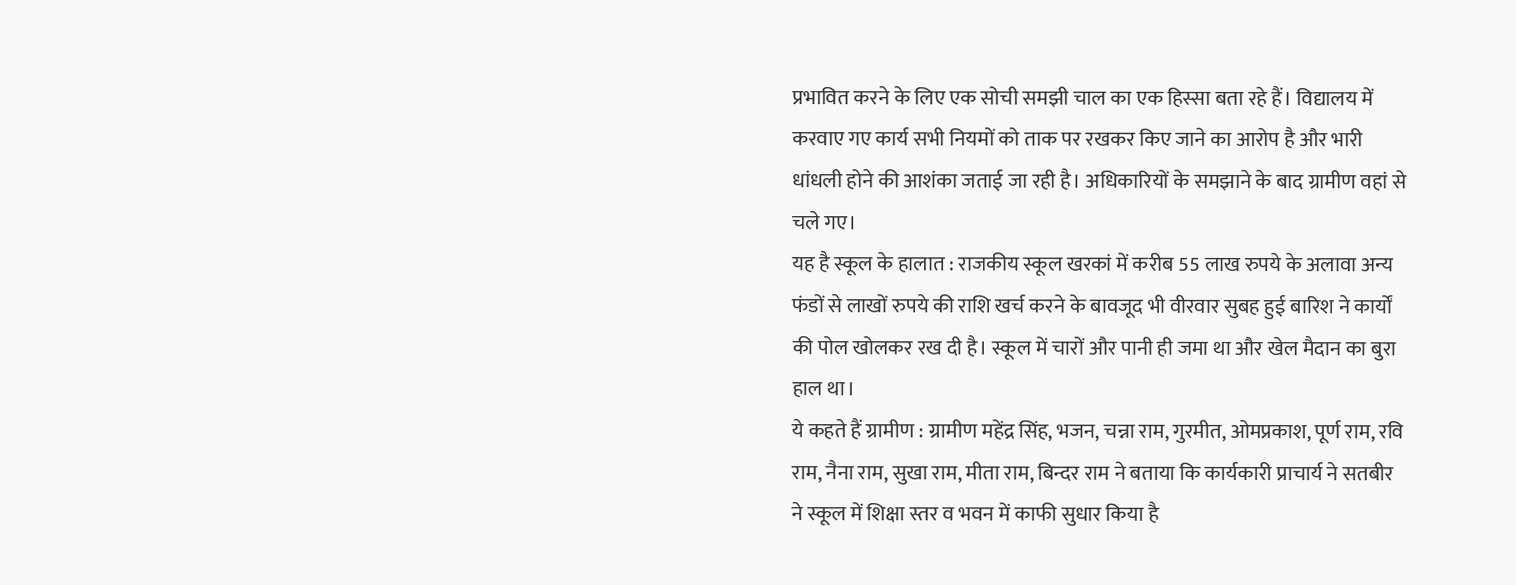प्रभावित करने के लिए एक सोची समझी चाल का एक हिस्सा बता रहे हैं। विद्यालय में करवाए गए कार्य सभी नियमों को ताक पर रखकर किए जाने का आरोप है और भारी धांधली होने की आशंका जताई जा रही है। अधिकारियों के समझाने के बाद ग्रामीण वहां से चले गए।
यह है स्कूल के हालात : राजकीय स्कूल खरकां में करीब 55 लाख रुपये के अलावा अन्य फंडों से लाखों रुपये की राशि खर्च करने के बावजूद भी वीरवार सुबह हुई बारिश ने कार्यों की पोल खोलकर रख दी है। स्कूल में चारों और पानी ही जमा था और खेल मैदान का बुरा हाल था।
ये कहते हैं ग्रामीण : ग्रामीण महेंद्र सिंह, भजन, चन्ना राम, गुरमीत, ओमप्रकाश, पूर्ण राम, रवि राम, नैना राम, सुखा राम, मीता राम, बिन्दर राम ने बताया कि कार्यकारी प्राचार्य ने सतबीर ने स्कूल में शिक्षा स्तर व भवन में काफी सुधार किया है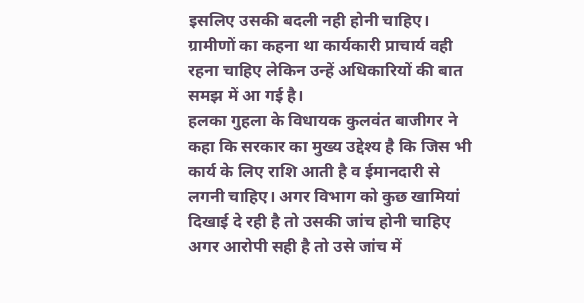इसलिए उसकी बदली नही होनी चाहिए। ग्रामीणों का कहना था कार्यकारी प्राचार्य वही रहना चाहिए लेकिन उन्हें अधिकारियों की बात समझ में आ गई है।
हलका गुहला के विधायक कुलवंत बाजीगर ने कहा कि सरकार का मुख्य उद्देश्य है कि जिस भी कार्य के लिए राशि आती है व ईमानदारी से लगनी चाहिए। अगर विभाग को कुछ खामियां दिखाई दे रही है तो उसकी जांच होनी चाहिए अगर आरोपी सही है तो उसे जांच में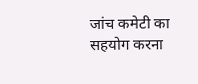जांच कमेटी का सहयोग करना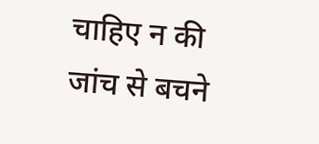चाहिए न की जांच से बचने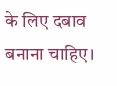के लिए दबाव बनाना चाहिए।